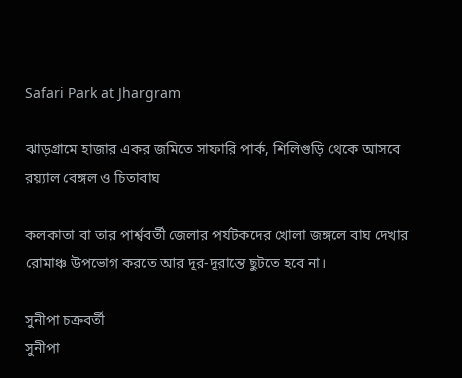Safari Park at Jhargram

ঝাড়গ্রামে হাজার একর জমিতে সাফারি পার্ক, শিলিগুড়ি থেকে আসবে রয়্যাল বেঙ্গল ও চিতাবাঘ

কলকাতা বা তার পার্শ্ববর্তী জেলার পর্যটকদের খোলা জঙ্গলে বাঘ দেখার রোমাঞ্চ উপভোগ করতে আর দূর-দূরান্তে ছুটতে হবে না।

সুনীপা চক্রবর্তী
সুনীপা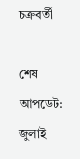চক্রবর্তী

শেষ আপডেট: জুলাই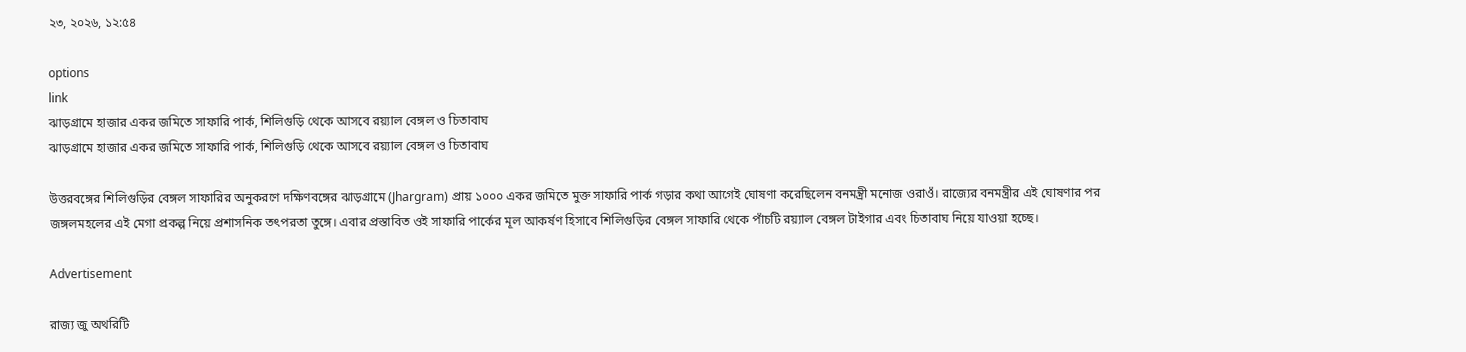২৩, ২০২৬, ১২:৫৪

options
link
ঝাড়গ্রামে হাজার একর জমিতে সাফারি পার্ক, শিলিগুড়ি থেকে আসবে রয়্যাল বেঙ্গল ও চিতাবাঘ
ঝাড়গ্রামে হাজার একর জমিতে সাফারি পার্ক, শিলিগুড়ি থেকে আসবে রয়্যাল বেঙ্গল ও চিতাবাঘ

উত্তরবঙ্গের শিলিগুড়ির বেঙ্গল সাফারির অনুকরণে দক্ষিণবঙ্গের ঝাড়গ্রামে (Jhargram) প্রায় ১০০০ একর জমিতে মুক্ত সাফারি পার্ক গড়ার কথা আগেই ঘোষণা করেছিলেন বনমন্ত্রী মনোজ ওরাওঁ। রাজ্যের বনমন্ত্রীর এই ঘোষণার পর জঙ্গলমহলের এই মেগা প্রকল্প নিয়ে প্রশাসনিক তৎপরতা তুঙ্গে। এবার প্রস্তাবিত ওই সাফারি পার্কের মূল আকর্ষণ হিসাবে শিলিগুড়ির বেঙ্গল সাফারি থেকে পাঁচটি রয়‍্যাল বেঙ্গল টাইগার এবং চিতাবাঘ নিয়ে যাওয়া হচ্ছে।

Advertisement

রাজ্য জু অথরিটি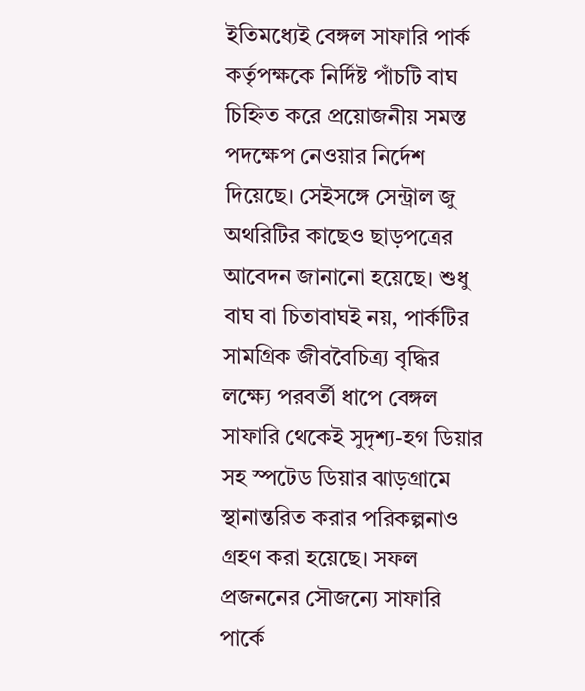ইতিমধ্যেই বেঙ্গল সাফারি পার্ক কর্তৃপক্ষকে নির্দিষ্ট পাঁচটি বাঘ চিহ্নিত করে প্রয়োজনীয় সমস্ত পদক্ষেপ নেওয়ার নির্দেশ দিয়েছে। সেইসঙ্গে সেন্ট্রাল জু অথরিটির কাছেও ছাড়পত্রের আবেদন জানানো হয়েছে। শুধু বাঘ বা চিতাবাঘই নয়, পার্কটির সামগ্রিক জীববৈচিত্র্য বৃদ্ধির লক্ষ্যে পরবর্তী ধাপে বেঙ্গল সাফারি থেকেই সুদৃশ্য-হগ ডিয়ার সহ স্পটেড ডিয়ার ঝাড়গ্রামে স্থানান্তরিত করার পরিকল্পনাও গ্রহণ করা হয়েছে। সফল প্রজননের সৌজন্যে সাফারি পার্কে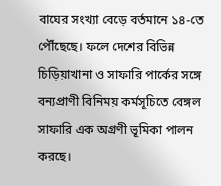বাঘের সংখ্যা বেড়ে বর্তমানে ১৪-তে পৌঁছেছে। ফলে দেশের বিভিন্ন চিড়িয়াখানা ও সাফারি পার্কের সঙ্গে বন্যপ্রাণী বিনিময় কর্মসূচিতে বেঙ্গল সাফারি এক অগ্রণী ভূমিকা পালন করছে।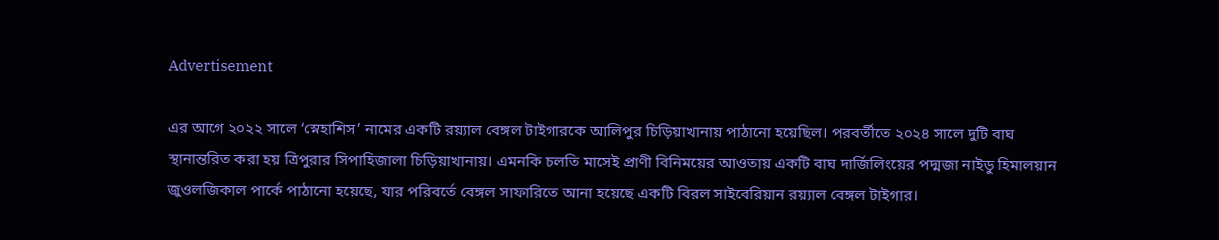Advertisement

এর আগে ২০২২ সালে ‘স্নেহাশিস’ নামের একটি রয়‍্যাল বেঙ্গল টাইগারকে আলিপুর চিড়িয়াখানায় পাঠানো হয়েছিল। পরবর্তীতে ২০২৪ সালে দুটি বাঘ স্থানান্তরিত করা হয় ত্রিপুরার সিপাহিজালা চিড়িয়াখানায়। এমনকি চলতি মাসেই প্রাণী বিনিময়ের আওতায় একটি বাঘ দার্জিলিংয়ের পদ্মজা নাইডু হিমালয়ান জুওলজিকাল পার্কে পাঠানো হয়েছে, যার পরিবর্তে বেঙ্গল সাফারিতে আনা হয়েছে একটি বিরল সাইবেরিয়ান রয়‍্যাল বেঙ্গল টাইগার।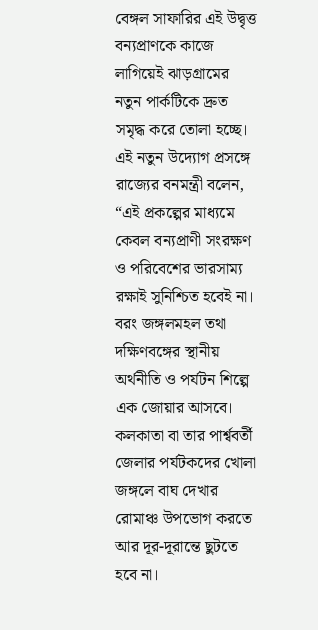বেঙ্গল সাফারির এই উদ্বৃত্ত বন্যপ্রাণকে কাজে লাগিয়েই ঝাড়গ্রামের নতুন পার্কটিকে দ্রুত সমৃদ্ধ করে তোলা হচ্ছে। এই নতুন উদ্যোগ প্রসঙ্গে রাজ্যের বনমন্ত্রী বলেন, “এই প্রকল্পের মাধ্যমে কেবল বন্যপ্রাণী সংরক্ষণ ও পরিবেশের ভারসাম্য রক্ষাই সুনিশ্চিত হবেই না। বরং জঙ্গলমহল তথা দক্ষিণবঙ্গের স্থানীয় অর্থনীতি ও পর্যটন শিল্পে এক জোয়ার আসবে। কলকাতা বা তার পার্শ্ববর্তী জেলার পর্যটকদের খোলা জঙ্গলে বাঘ দেখার রোমাঞ্চ উপভোগ করতে আর দূর-দূরান্তে ছুটতে হবে না।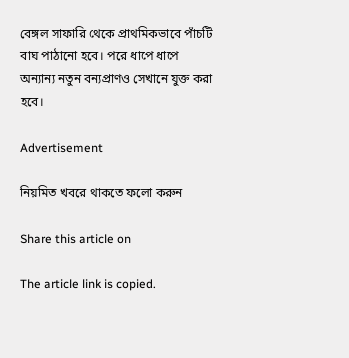বেঙ্গল সাফারি থেকে প্রাথমিকভাবে পাঁচটি বাঘ পাঠানো হবে। পরে ধাপে ধাপে অন্যান্য নতুন বন্যপ্রাণও সেখানে যুক্ত করা হবে।

Advertisement

নিয়মিত খবরে থাকতে ফলো করুন

Share this article on

The article link is copied.